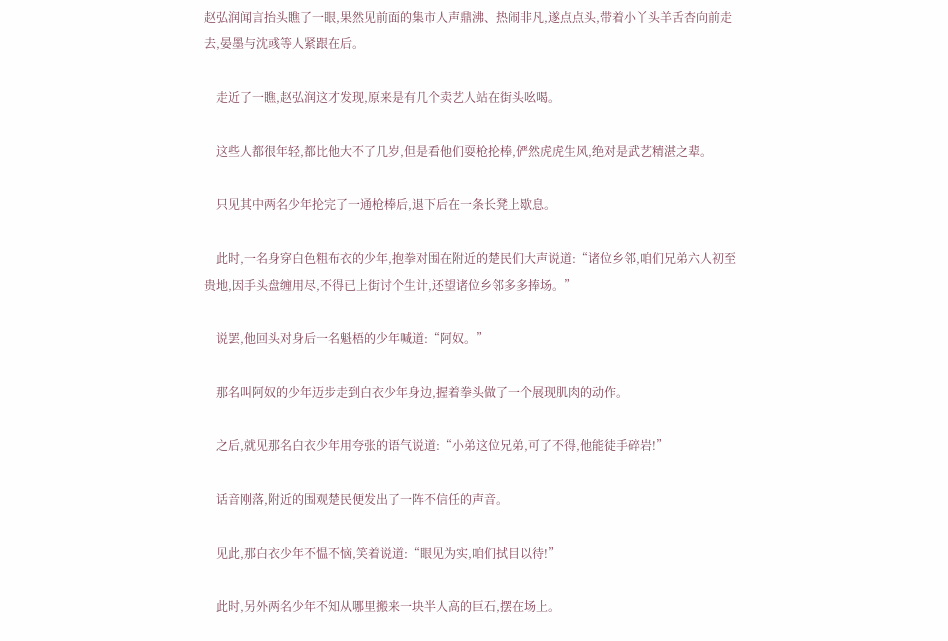赵弘润闻言抬头瞧了一眼,果然见前面的集市人声鼎沸、热闹非凡,遂点点头,带着小丫头羊舌杏向前走去,晏墨与沈彧等人紧跟在后。

    走近了一瞧,赵弘润这才发现,原来是有几个卖艺人站在街头吆喝。

    这些人都很年轻,都比他大不了几岁,但是看他们耍枪抡棒,俨然虎虎生风,绝对是武艺精湛之辈。

    只见其中两名少年抡完了一通枪棒后,退下后在一条长凳上歇息。

    此时,一名身穿白色粗布衣的少年,抱拳对围在附近的楚民们大声说道:“诸位乡邻,咱们兄弟六人初至贵地,因手头盘缠用尽,不得已上街讨个生计,还望诸位乡邻多多捧场。”

    说罢,他回头对身后一名魁梧的少年喊道:“阿奴。”

    那名叫阿奴的少年迈步走到白衣少年身边,握着拳头做了一个展现肌肉的动作。

    之后,就见那名白衣少年用夸张的语气说道:“小弟这位兄弟,可了不得,他能徒手碎岩!”

    话音刚落,附近的围观楚民便发出了一阵不信任的声音。

    见此,那白衣少年不愠不恼,笑着说道:“眼见为实,咱们拭目以待!”

    此时,另外两名少年不知从哪里搬来一块半人高的巨石,摆在场上。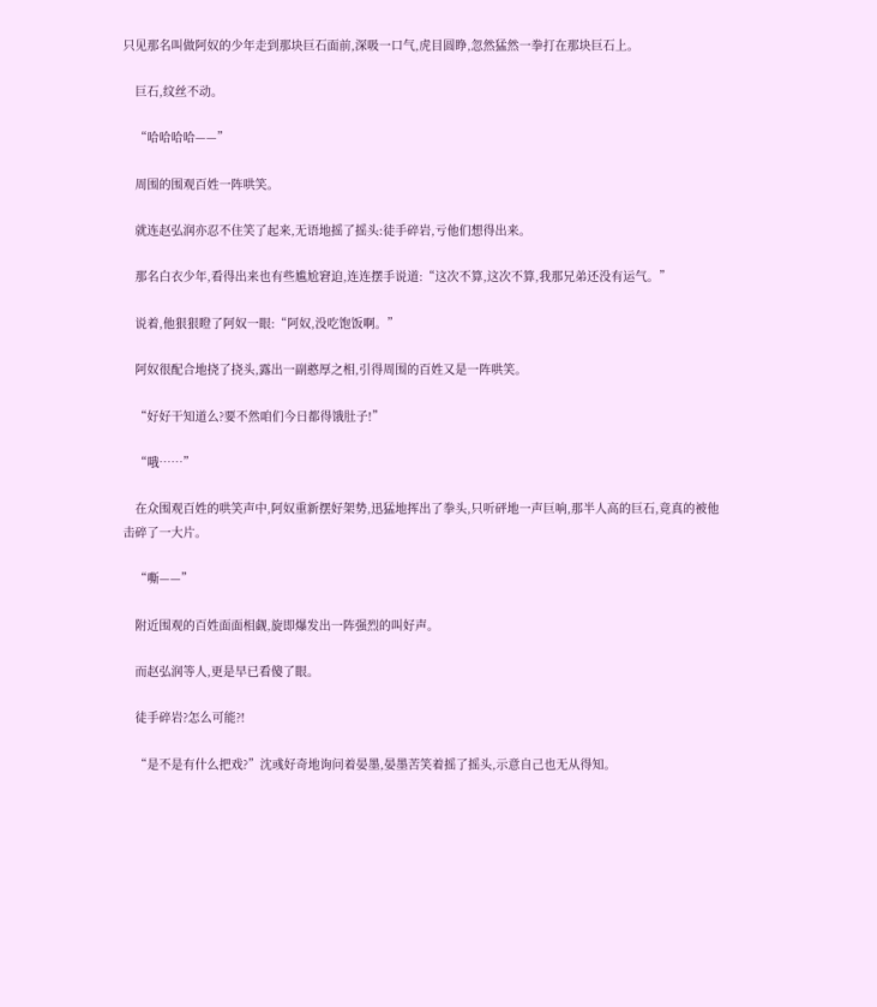只见那名叫做阿奴的少年走到那块巨石面前,深吸一口气,虎目圆睁,忽然猛然一拳打在那块巨石上。

    巨石,纹丝不动。

    “哈哈哈哈——”

    周围的围观百姓一阵哄笑。

    就连赵弘润亦忍不住笑了起来,无语地摇了摇头:徒手碎岩,亏他们想得出来。

    那名白衣少年,看得出来也有些尴尬窘迫,连连摆手说道:“这次不算,这次不算,我那兄弟还没有运气。”

    说着,他狠狠瞪了阿奴一眼:“阿奴,没吃饱饭啊。”

    阿奴很配合地挠了挠头,露出一副憨厚之相,引得周围的百姓又是一阵哄笑。

    “好好干知道么?要不然咱们今日都得饿肚子!”

    “哦……”

    在众围观百姓的哄笑声中,阿奴重新摆好架势,迅猛地挥出了拳头,只听砰地一声巨响,那半人高的巨石,竟真的被他击碎了一大片。

    “嘶——”

    附近围观的百姓面面相觑,旋即爆发出一阵强烈的叫好声。

    而赵弘润等人,更是早已看傻了眼。

    徒手碎岩?怎么可能?!

    “是不是有什么把戏?”沈彧好奇地询问着晏墨,晏墨苦笑着摇了摇头,示意自己也无从得知。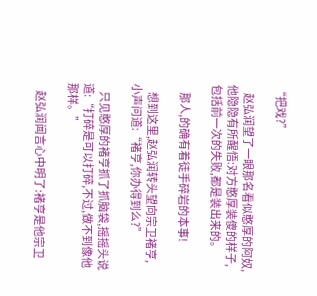“把戏?”

    赵弘润望了一眼那名看似憨厚的阿奴,他隐隐有所醒悟:对方憨厚装傻的样子,包括前一次的失败,都是装出来的。

    那人,的确有着徒手碎岩的本事!

    想到这里,赵弘润转头望向宗卫褚亨,小声问道:“褚亨,你办得到么?”

    只见憨厚的褚亨抓了抓脑袋,摇摇头说道:“打碎是可以打碎,不过,做不到像他那样。”

    赵弘润闻言心中明了:褚亨是他宗卫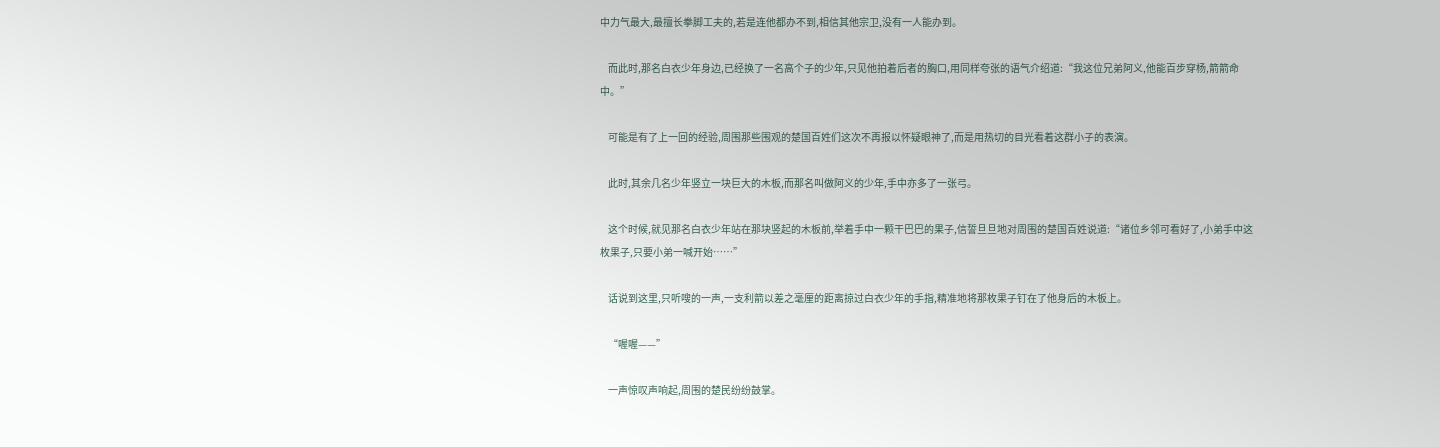中力气最大,最擅长拳脚工夫的,若是连他都办不到,相信其他宗卫,没有一人能办到。

    而此时,那名白衣少年身边,已经换了一名高个子的少年,只见他拍着后者的胸口,用同样夸张的语气介绍道:“我这位兄弟阿义,他能百步穿杨,箭箭命中。”

    可能是有了上一回的经验,周围那些围观的楚国百姓们这次不再报以怀疑眼神了,而是用热切的目光看着这群小子的表演。

    此时,其余几名少年竖立一块巨大的木板,而那名叫做阿义的少年,手中亦多了一张弓。

    这个时候,就见那名白衣少年站在那块竖起的木板前,举着手中一颗干巴巴的果子,信誓旦旦地对周围的楚国百姓说道:“诸位乡邻可看好了,小弟手中这枚果子,只要小弟一喊开始……”

    话说到这里,只听嗖的一声,一支利箭以差之毫厘的距离掠过白衣少年的手指,精准地将那枚果子钉在了他身后的木板上。

    “喔喔——”

    一声惊叹声响起,周围的楚民纷纷鼓掌。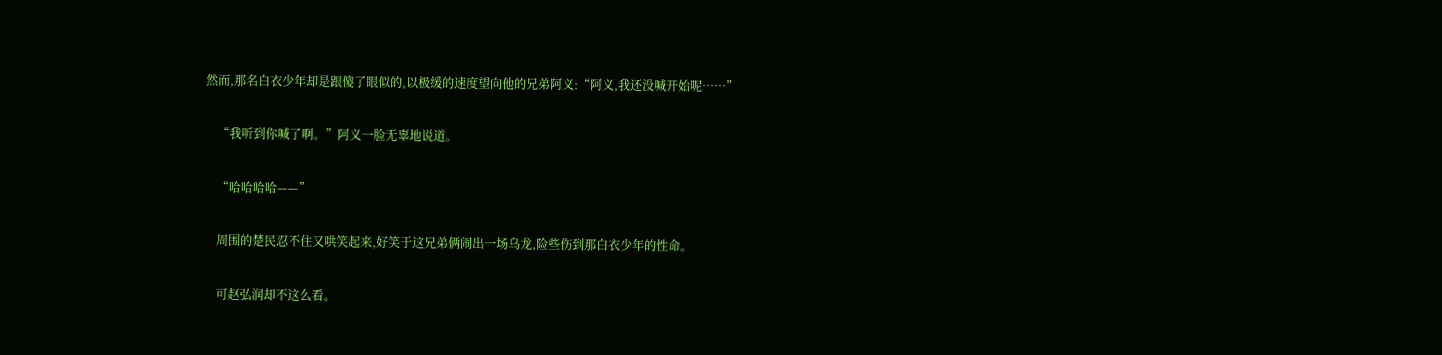然而,那名白衣少年却是跟傻了眼似的,以极缓的速度望向他的兄弟阿义:“阿义,我还没喊开始呢……”

    “我听到你喊了啊。”阿义一脸无辜地说道。

    “哈哈哈哈——”

    周围的楚民忍不住又哄笑起来,好笑于这兄弟俩闹出一场乌龙,险些伤到那白衣少年的性命。

    可赵弘润却不这么看。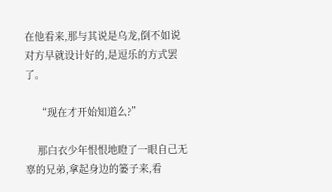在他看来,那与其说是乌龙,倒不如说对方早就设计好的,是逗乐的方式罢了。

    “现在才开始知道么?”

    那白衣少年恨恨地瞪了一眼自己无辜的兄弟,拿起身边的篓子来,看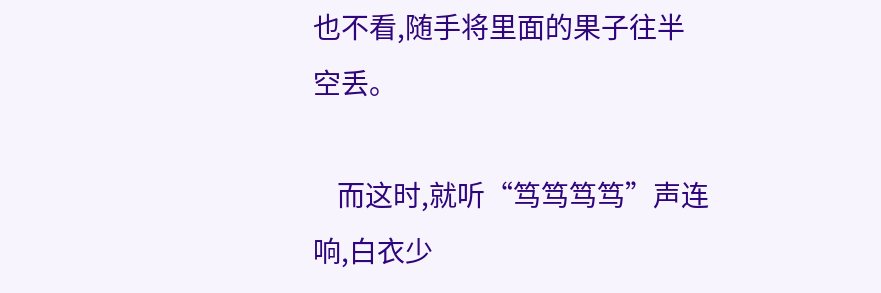也不看,随手将里面的果子往半空丢。

    而这时,就听“笃笃笃笃”声连响,白衣少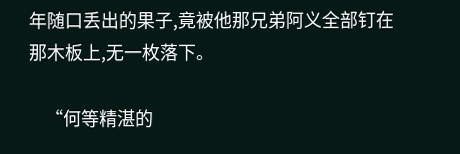年随口丢出的果子,竟被他那兄弟阿义全部钉在那木板上,无一枚落下。

    “何等精湛的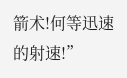箭术!何等迅速的射速!”